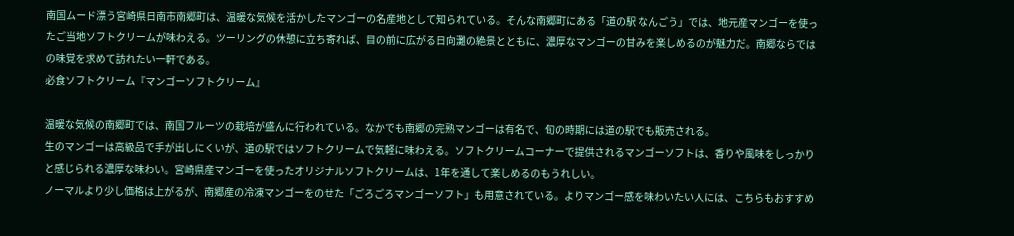南国ムード漂う宮崎県日南市南郷町は、温暖な気候を活かしたマンゴーの名産地として知られている。そんな南郷町にある「道の駅 なんごう」では、地元産マンゴーを使ったご当地ソフトクリームが味わえる。ツーリングの休憩に立ち寄れば、目の前に広がる日向灘の絶景とともに、濃厚なマンゴーの甘みを楽しめるのが魅力だ。南郷ならではの味覚を求めて訪れたい一軒である。
必食ソフトクリーム『マンゴーソフトクリーム』

温暖な気候の南郷町では、南国フルーツの栽培が盛んに行われている。なかでも南郷の完熟マンゴーは有名で、旬の時期には道の駅でも販売される。
生のマンゴーは高級品で手が出しにくいが、道の駅ではソフトクリームで気軽に味わえる。ソフトクリームコーナーで提供されるマンゴーソフトは、香りや風味をしっかりと感じられる濃厚な味わい。宮崎県産マンゴーを使ったオリジナルソフトクリームは、1年を通して楽しめるのもうれしい。
ノーマルより少し価格は上がるが、南郷産の冷凍マンゴーをのせた「ごろごろマンゴーソフト」も用意されている。よりマンゴー感を味わいたい人には、こちらもおすすめ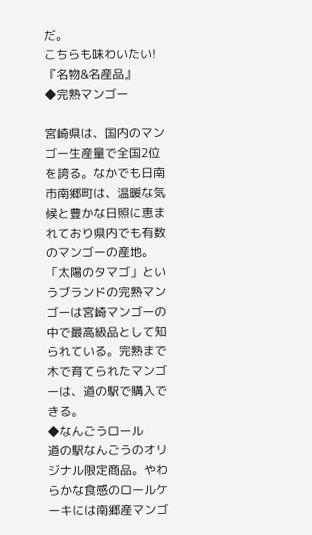だ。
こちらも味わいたい!『名物&名産品』
◆完熟マンゴー

宮崎県は、国内のマンゴー生産量で全国2位を誇る。なかでも日南市南郷町は、温暖な気候と豊かな日照に恵まれており県内でも有数のマンゴーの産地。「太陽のタマゴ」というブランドの完熟マンゴーは宮崎マンゴーの中で最高級品として知られている。完熟まで木で育てられたマンゴーは、道の駅で購入できる。
◆なんごうロール
道の駅なんごうのオリジナル限定商品。やわらかな食感のロールケーキには南郷産マンゴ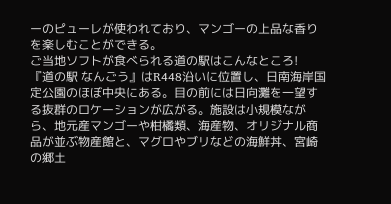ーのピューレが使われており、マンゴーの上品な香りを楽しむことができる。
ご当地ソフトが食べられる道の駅はこんなところ!
『道の駅 なんごう』はR448沿いに位置し、日南海岸国定公園のほぼ中央にある。目の前には日向灘を一望する抜群のロケーションが広がる。施設は小規模ながら、地元産マンゴーや柑橘類、海産物、オリジナル商品が並ぶ物産館と、マグロやブリなどの海鮮丼、宮崎の郷土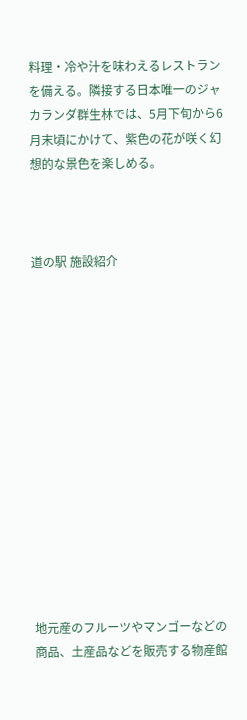料理・冷や汁を味わえるレストランを備える。隣接する日本唯一のジャカランダ群生林では、5月下旬から6月末頃にかけて、紫色の花が咲く幻想的な景色を楽しめる。



道の駅 施設紹介














地元産のフルーツやマンゴーなどの商品、土産品などを販売する物産館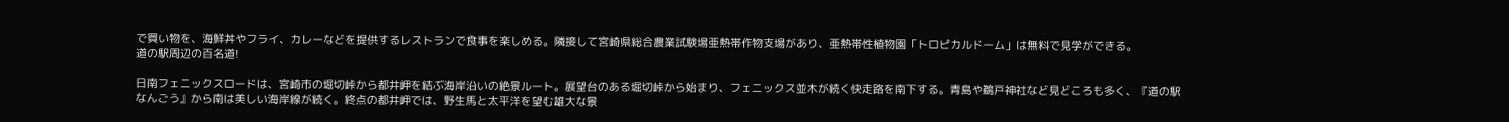で買い物を、海鮮丼やフライ、カレーなどを提供するレストランで食事を楽しめる。隣接して宮崎県総合農業試験場亜熱帯作物支場があり、亜熱帯性植物園「トロピカルドーム」は無料で見学ができる。
道の駅周辺の百名道!

日南フェニックスロードは、宮崎市の堀切峠から都井岬を結ぶ海岸沿いの絶景ルート。展望台のある堀切峠から始まり、フェニックス並木が続く快走路を南下する。青島や鵜戸神社など見どころも多く、『道の駅 なんごう』から南は美しい海岸線が続く。終点の都井岬では、野生馬と太平洋を望む雄大な景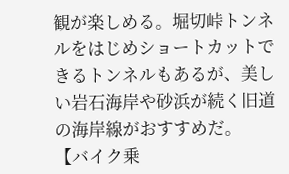観が楽しめる。堀切峠トンネルをはじめショートカットできるトンネルもあるが、美しい岩石海岸や砂浜が続く旧道の海岸線がおすすめだ。
【バイク乗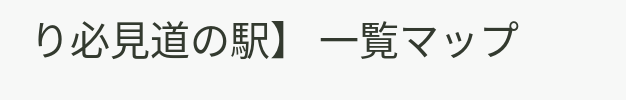り必見道の駅】 一覧マップ